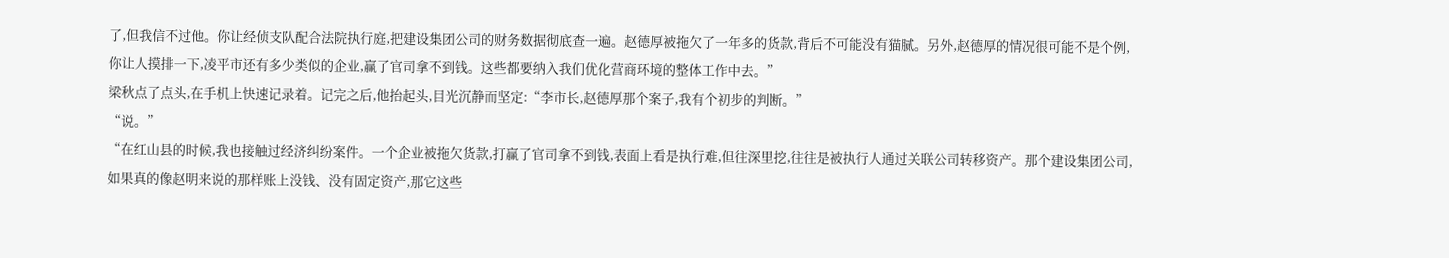了,但我信不过他。你让经侦支队配合法院执行庭,把建设集团公司的财务数据彻底查一遍。赵德厚被拖欠了一年多的货款,背后不可能没有猫腻。另外,赵德厚的情况很可能不是个例,你让人摸排一下,凌平市还有多少类似的企业,赢了官司拿不到钱。这些都要纳入我们优化营商环境的整体工作中去。”
梁秋点了点头,在手机上快速记录着。记完之后,他抬起头,目光沉静而坚定:“李市长,赵德厚那个案子,我有个初步的判断。”
“说。”
“在红山县的时候,我也接触过经济纠纷案件。一个企业被拖欠货款,打赢了官司拿不到钱,表面上看是执行难,但往深里挖,往往是被执行人通过关联公司转移资产。那个建设集团公司,如果真的像赵明来说的那样账上没钱、没有固定资产,那它这些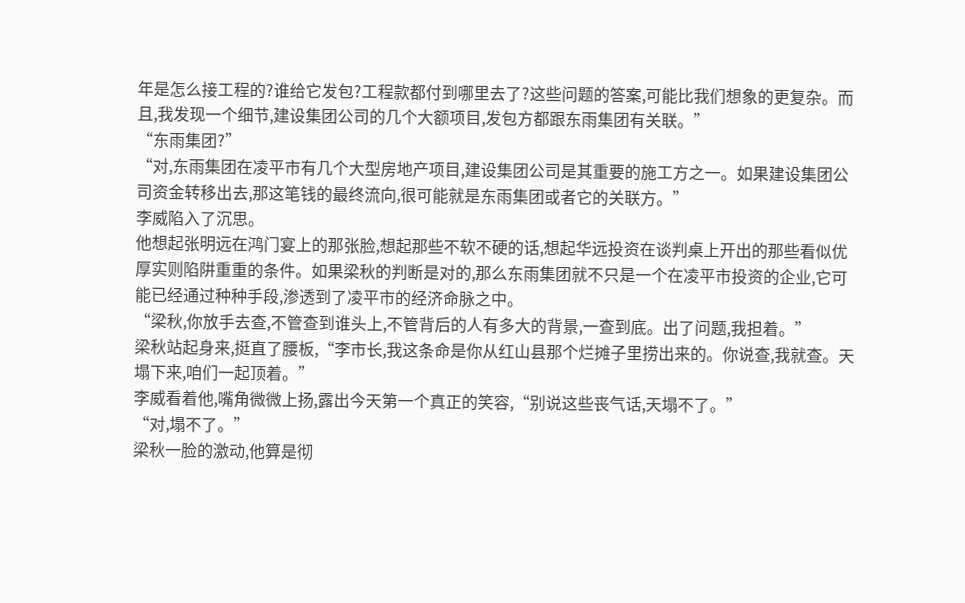年是怎么接工程的?谁给它发包?工程款都付到哪里去了?这些问题的答案,可能比我们想象的更复杂。而且,我发现一个细节,建设集团公司的几个大额项目,发包方都跟东雨集团有关联。”
“东雨集团?”
“对,东雨集团在凌平市有几个大型房地产项目,建设集团公司是其重要的施工方之一。如果建设集团公司资金转移出去,那这笔钱的最终流向,很可能就是东雨集团或者它的关联方。”
李威陷入了沉思。
他想起张明远在鸿门宴上的那张脸,想起那些不软不硬的话,想起华远投资在谈判桌上开出的那些看似优厚实则陷阱重重的条件。如果梁秋的判断是对的,那么东雨集团就不只是一个在凌平市投资的企业,它可能已经通过种种手段,渗透到了凌平市的经济命脉之中。
“梁秋,你放手去查,不管查到谁头上,不管背后的人有多大的背景,一查到底。出了问题,我担着。”
梁秋站起身来,挺直了腰板,“李市长,我这条命是你从红山县那个烂摊子里捞出来的。你说查,我就查。天塌下来,咱们一起顶着。”
李威看着他,嘴角微微上扬,露出今天第一个真正的笑容,“别说这些丧气话,天塌不了。”
“对,塌不了。”
梁秋一脸的激动,他算是彻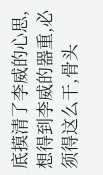底摸清了李威的心思,想得到李威的器重,必须得这么干,骨头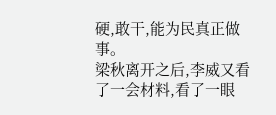硬,敢干,能为民真正做事。
梁秋离开之后,李威又看了一会材料,看了一眼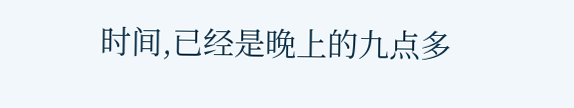时间,已经是晚上的九点多